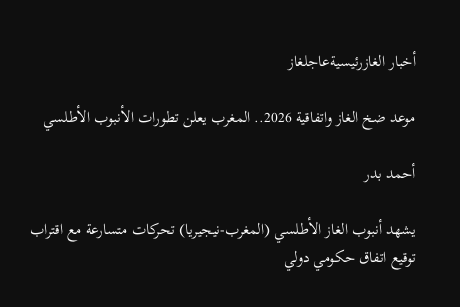أخبار الغازرئيسيةعاجلغاز

موعد ضخ الغاز واتفاقية 2026.. المغرب يعلن تطورات الأنبوب الأطلسي

أحمد بدر

يشهد أنبوب الغاز الأطلسي (المغرب-نيجيريا) تحركات متسارعة مع اقتراب توقيع اتفاق حكومي دولي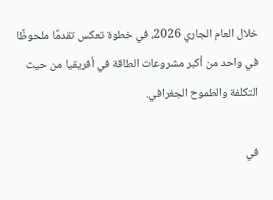خلال العام الجاري 2026، في خطوة تعكس تقدمًا ملحوظًا في واحد من أكبر مشروعات الطاقة في أفريقيا من حيث التكلفة والطموح الجغرافي.

في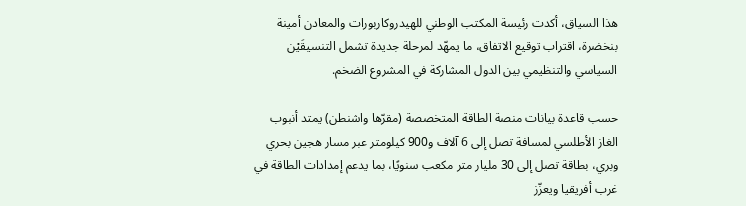هذا السياق، أكدت رئيسة المكتب الوطني للهيدروكاربورات والمعادن أمينة بنخضرة، اقتراب توقيع الاتفاق، ما يمهّد لمرحلة جديدة تشمل التنسيقَيْن السياسي والتنظيمي بين الدول المشاركة في المشروع الضخم.

حسب قاعدة بيانات منصة الطاقة المتخصصة (مقرّها واشنطن) يمتد أنبوب الغاز الأطلسي لمسافة تصل إلى 6 آلاف و900 كيلومتر عبر مسار هجين بحري وبري، بطاقة تصل إلى 30 مليار متر مكعب سنويًا، بما يدعم إمدادات الطاقة في غرب أفريقيا ويعزّز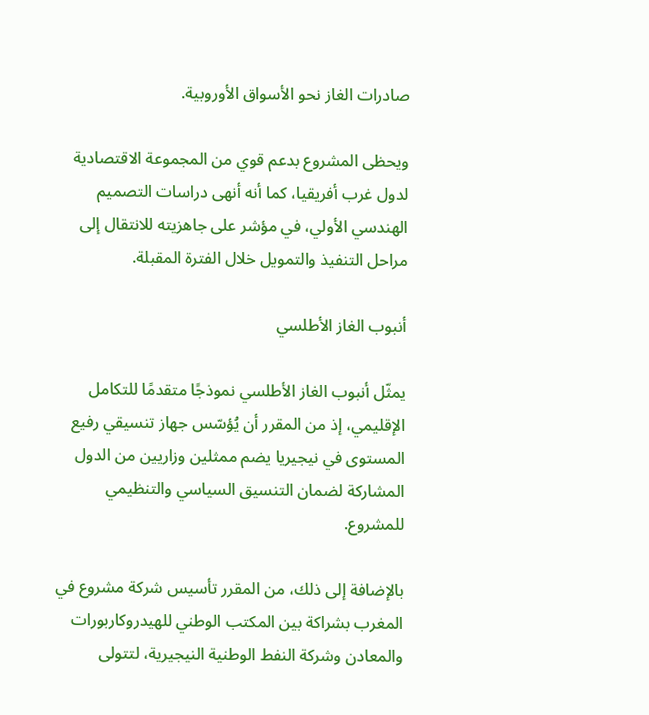صادرات الغاز نحو الأسواق الأوروبية.

ويحظى المشروع بدعم قوي من المجموعة الاقتصادية لدول غرب أفريقيا، كما أنه أنهى دراسات التصميم الهندسي الأولي، في مؤشر على جاهزيته للانتقال إلى مراحل التنفيذ والتمويل خلال الفترة المقبلة.

أنبوب الغاز الأطلسي

يمثّل أنبوب الغاز الأطلسي نموذجًا متقدمًا للتكامل الإقليمي، إذ من المقرر أن يُؤسّس جهاز تنسيقي رفيع المستوى في نيجيريا يضم ممثلين وزاريين من الدول المشاركة لضمان التنسيق السياسي والتنظيمي للمشروع.

بالإضافة إلى ذلك، من المقرر تأسيس شركة مشروع في المغرب بشراكة بين المكتب الوطني للهيدروكاربورات والمعادن وشركة النفط الوطنية النيجيرية، لتتولى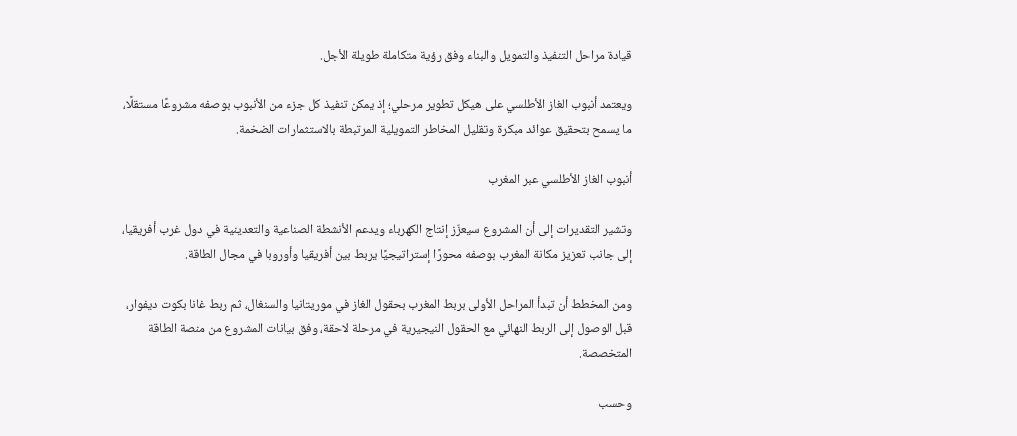قيادة مراحل التنفيذ والتمويل والبناء وفق رؤية متكاملة طويلة الأجل.

ويعتمد أنبوب الغاز الأطلسي على هيكل تطوير مرحلي؛ إذ يمكن تنفيذ كل جزء من الأنبوب بوصفه مشروعًا مستقلًا، ما يسمح بتحقيق عوائد مبكرة وتقليل المخاطر التمويلية المرتبطة بالاستثمارات الضخمة.

أنبوب الغاز الأطلسي عبر المغرب

وتشير التقديرات إلى أن المشروع سيعزّز إنتاج الكهرباء ويدعم الأنشطة الصناعية والتعدينية في دول غرب أفريقيا، إلى جانب تعزيز مكانة المغرب بوصفه محورًا إستراتيجيًا يربط بين أفريقيا وأوروبا في مجال الطاقة.

ومن المخطط أن تبدأ المراحل الأولى بربط المغرب بحقول الغاز في موريتانيا والسنغال، ثم ربط غانا بكوت ديفوار، قبل الوصول إلى الربط النهائي مع الحقول النيجيرية في مرحلة لاحقة، وفق بيانات المشروع من منصة الطاقة المتخصصة.

وحسب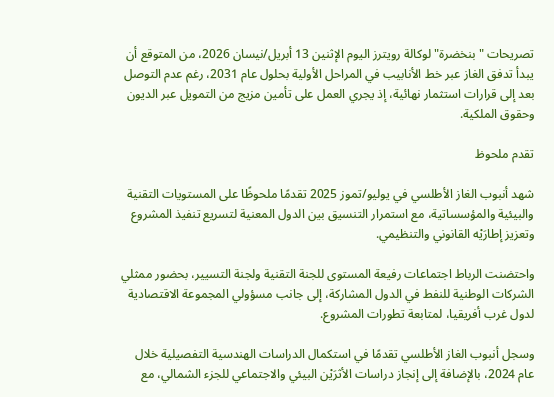تصريحات "بنخضرة" لوكالة رويترز اليوم الإثنين 13 أبريل/نيسان 2026، من المتوقع أن يبدأ تدفق الغاز عبر خط الأنابيب في المراحل الأولية بحلول عام 2031، رغم عدم التوصل بعد إلى قرارات استثمار نهائية، إذ يجري العمل على تأمين مزيج من التمويل عبر الديون وحقوق الملكية.

تقدم ملحوظ

شهد أنبوب الغاز الأطلسي في يوليو/تموز 2025 تقدمًا ملحوظًا على المستويات التقنية والبيئية والمؤسساتية، مع استمرار التنسيق بين الدول المعنية لتسريع تنفيذ المشروع وتعزيز إطارَيْه القانوني والتنظيمي.

واحتضنت الرباط اجتماعات رفيعة المستوى للجنة التقنية ولجنة التسيير، بحضور ممثلي الشركات الوطنية للنفط في الدول المشاركة، إلى جانب مسؤولي المجموعة الاقتصادية لدول غرب أفريقيا، لمتابعة تطورات المشروع.

وسجل أنبوب الغاز الأطلسي تقدمًا في استكمال الدراسات الهندسية التفصيلية خلال عام 2024، بالإضافة إلى إنجاز دراسات الأثرَيْن البيئي والاجتماعي للجزء الشمالي، مع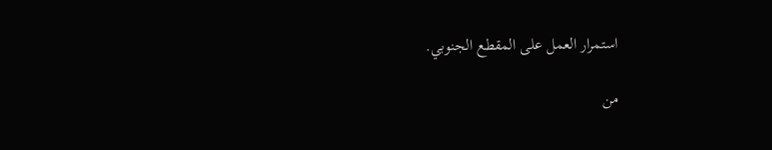استمرار العمل على المقطع الجنوبي.

من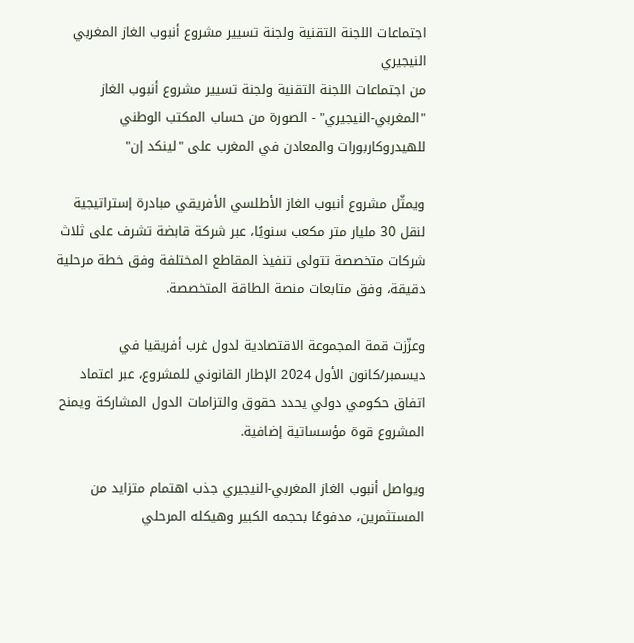اجتماعات اللجنة التقنية ولجنة تسيير مشروع أنبوب الغاز المغربي النيجيري
من اجتماعات اللجنة التقنية ولجنة تسيير مشروع أنبوب الغاز "المغربي-النيجيري" - الصورة من حساب المكتب الوطني للهيدروكاربورات والمعادن في المغرب على "لينكد إن"

ويمثّل مشروع أنبوب الغاز الأطلسي الأفريقي مبادرة إستراتيجية لنقل 30 مليار متر مكعب سنويًا، عبر شركة قابضة تشرف على ثلاث شركات متخصصة تتولى تنفيذ المقاطع المختلفة وفق خطة مرحلية دقيقة، وفق متابعات منصة الطاقة المتخصصة.

وعزّزت قمة المجموعة الاقتصادية لدول غرب أفريقيا في ديسمبر/كانون الأول 2024 الإطار القانوني للمشروع، عبر اعتماد اتفاق حكومي دولي يحدد حقوق والتزامات الدول المشاركة ويمنح المشروع قوة مؤسساتية إضافية.

ويواصل أنبوب الغاز المغربي-النيجيري جذب اهتمام متزايد من المستثمرين، مدفوعًا بحجمه الكبير وهيكله المرحلي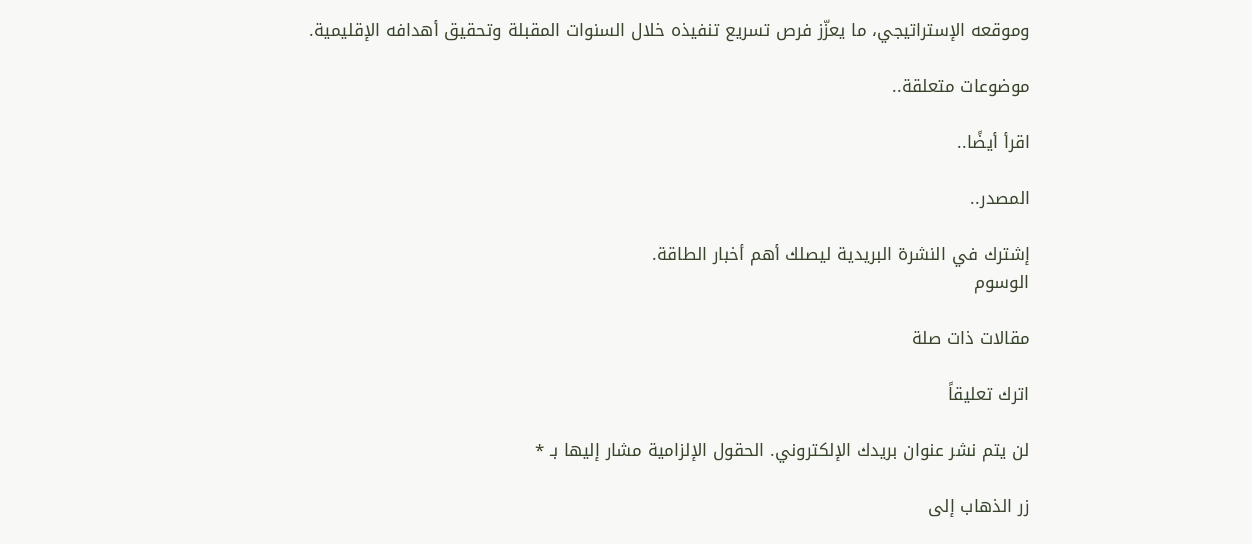وموقعه الإستراتيجي، ما يعزّز فرص تسريع تنفيذه خلال السنوات المقبلة وتحقيق أهدافه الإقليمية.

موضوعات متعلقة..

اقرأ أيضًا..

المصدر..

إشترك في النشرة البريدية ليصلك أهم أخبار الطاقة.
الوسوم

مقالات ذات صلة

اترك تعليقاً

لن يتم نشر عنوان بريدك الإلكتروني. الحقول الإلزامية مشار إليها بـ *

زر الذهاب إلى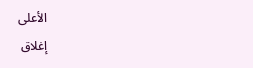الأعلى
إغلاق